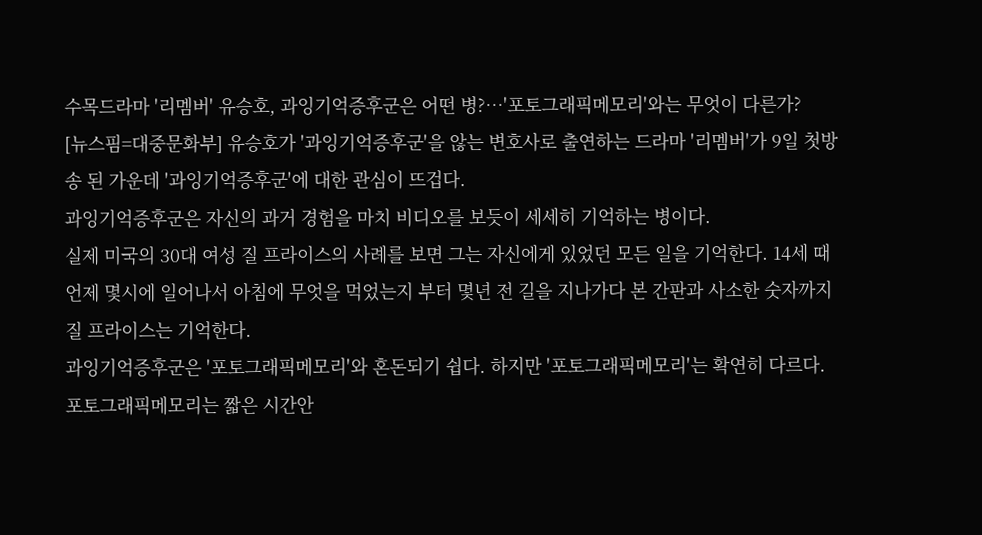수목드라마 '리멤버' 유승호, 과잉기억증후군은 어떤 병?…'포토그래픽메모리'와는 무엇이 다른가?
[뉴스핌=대중문화부] 유승호가 '과잉기억증후군'을 않는 변호사로 출연하는 드라마 '리멤버'가 9일 첫방송 된 가운데 '과잉기억증후군'에 대한 관심이 뜨겁다.
과잉기억증후군은 자신의 과거 경험을 마치 비디오를 보듯이 세세히 기억하는 병이다.
실제 미국의 30대 여성 질 프라이스의 사례를 보면 그는 자신에게 있었던 모든 일을 기억한다. 14세 때 언제 몇시에 일어나서 아침에 무엇을 먹었는지 부터 몇년 전 길을 지나가다 본 간판과 사소한 숫자까지 질 프라이스는 기억한다.
과잉기억증후군은 '포토그래픽메모리'와 혼돈되기 쉽다. 하지만 '포토그래픽메모리'는 확연히 다르다.
포토그래픽메모리는 짧은 시간안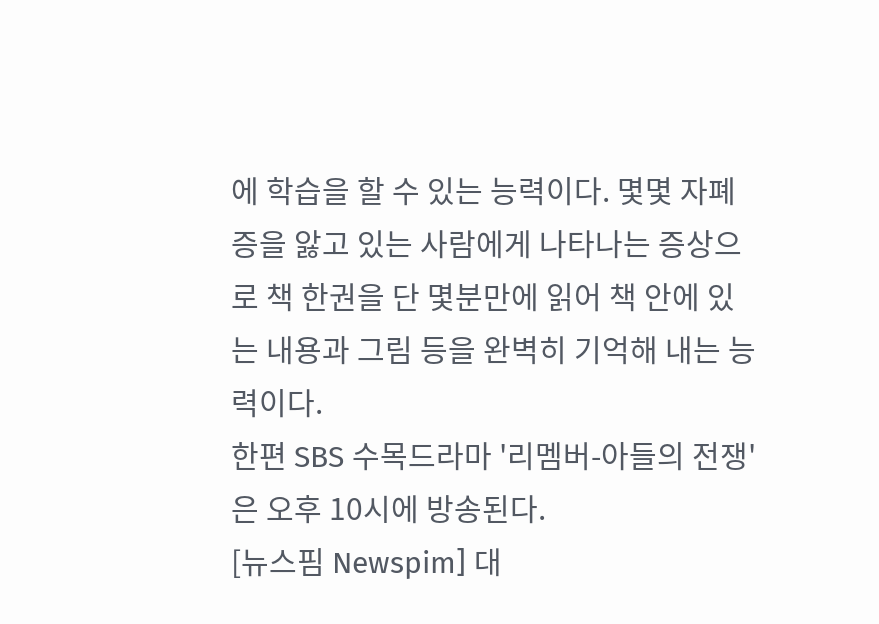에 학습을 할 수 있는 능력이다. 몇몇 자폐증을 앓고 있는 사람에게 나타나는 증상으로 책 한권을 단 몇분만에 읽어 책 안에 있는 내용과 그림 등을 완벽히 기억해 내는 능력이다.
한편 SBS 수목드라마 '리멤버-아들의 전쟁'은 오후 10시에 방송된다.
[뉴스핌 Newspim] 대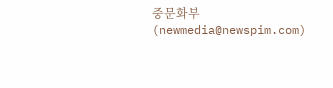중문화부(newmedia@newspim.com)